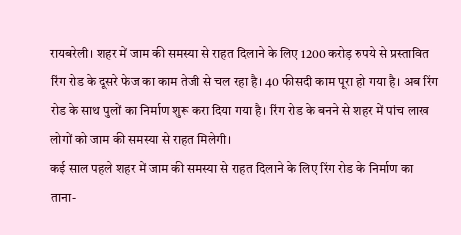रायबरेली। शहर में जाम की समस्या से राहत दिलाने के लिए 1200 करोड़ रुपये से प्रस्तावित रिंग रोड के दूसरे फेज का काम तेजी से चल रहा है। 40 फीसदी काम पूरा हो गया है। अब रिंग रोड के साथ पुलों का निर्माण शुरू करा दिया गया है। रिंग रोड के बनने से शहर में पांच लाख लोगों को जाम की समस्या से राहत मिलेगी।
कई साल पहले शहर में जाम की समस्या से राहत दिलाने के लिए रिंग रोड के निर्माण का ताना-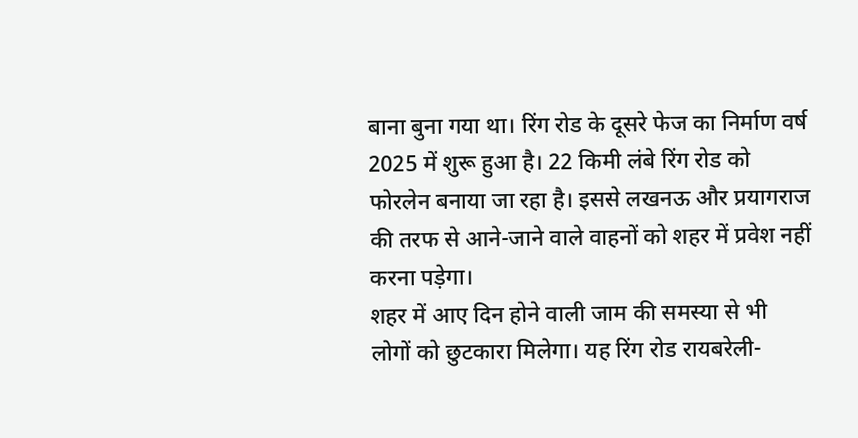बाना बुना गया था। रिंग रोड के दूसरे फेज का निर्माण वर्ष 2025 में शुरू हुआ है। 22 किमी लंबे रिंग रोड को फोरलेन बनाया जा रहा है। इससे लखनऊ और प्रयागराज की तरफ से आने-जाने वाले वाहनों को शहर में प्रवेश नहीं करना पड़ेगा।
शहर में आए दिन होने वाली जाम की समस्या से भी लोगों को छुटकारा मिलेगा। यह रिंग रोड रायबरेली-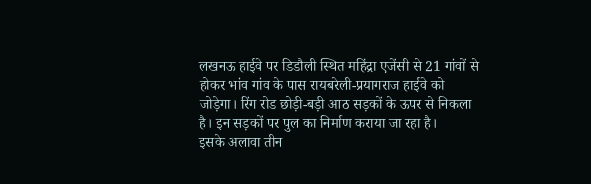लखनऊ हाईवे पर डिडौली स्थित महिंद्रा एजेंसी से 21 गांवों से होकर भांव गांव के पास रायबरेली-प्रयागराज हाईवे को जोड़ेगा। रिंग रोड छोड़ी-बड़ी आठ सड़कों के ऊपर से निकला है। इन सड़कों पर पुल का निर्माण कराया जा रहा है।
इसके अलावा तीन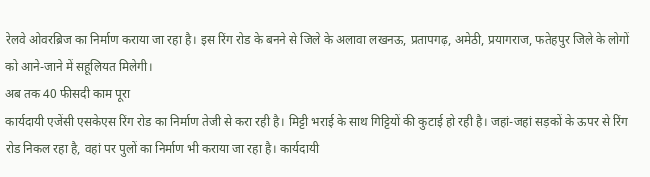रेलवे ओवरब्रिज का निर्माण कराया जा रहा है। इस रिंग रोड के बनने से जिले के अलावा लखनऊ, प्रतापगढ़, अमेठी, प्रयागराज, फतेहपुर जिले के लोगों को आने-जाने में सहूलियत मिलेगी।
अब तक 40 फीसदी काम पूरा
कार्यदायी एजेंसी एसकेएस रिंग रोड का निर्माण तेजी से करा रही है। मिट्टी भराई के साथ गिट्टियों की कुटाई हो रही है। जहां-जहां सड़कों के ऊपर से रिंग रोड निकल रहा है, वहां पर पुलों का निर्माण भी कराया जा रहा है। कार्यदायी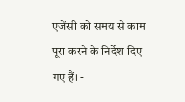एजेंसी को समय से काम पूरा करने के निर्देश दिए गए हैं। -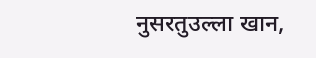नुसरतुउल्ला खान,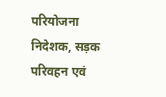परियोजना निदेशक, सड़क परिवहन एवं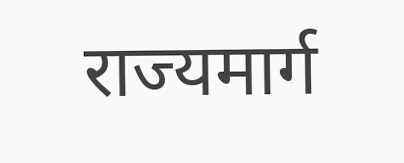राज्यमार्ग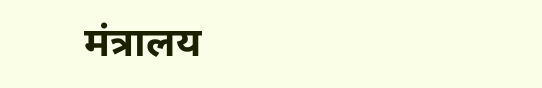मंत्रालय